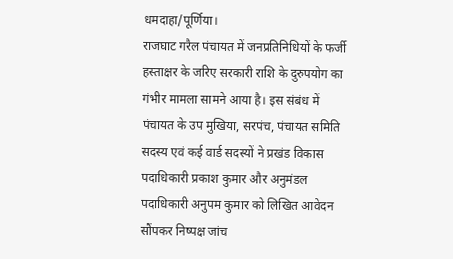धमदाहा/पूर्णिया।
राजघाट गरैल पंचायत में जनप्रतिनिधियों के फर्जी हस्ताक्षर के जरिए सरकारी राशि के दुरुपयोग का गंभीर मामला सामने आया है। इस संबंध में पंचायत के उप मुखिया, सरपंच, पंचायत समिति सदस्य एवं कई वार्ड सदस्यों ने प्रखंड विकास पदाधिकारी प्रकाश कुमार और अनुमंडल पदाधिकारी अनुपम कुमार को लिखित आवेदन सौंपकर निष्पक्ष जांच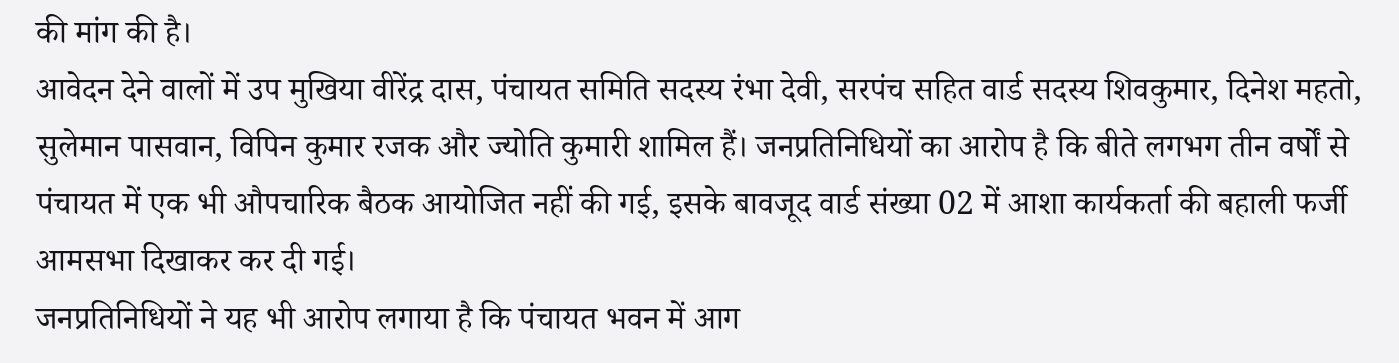की मांग की है।
आवेदन देने वालों में उप मुखिया वीरेंद्र दास, पंचायत समिति सदस्य रंभा देवी, सरपंच सहित वार्ड सदस्य शिवकुमार, दिनेश महतो, सुलेमान पासवान, विपिन कुमार रजक और ज्योति कुमारी शामिल हैं। जनप्रतिनिधियों का आरोप है कि बीते लगभग तीन वर्षों से पंचायत में एक भी औपचारिक बैठक आयोजित नहीं की गई, इसके बावजूद वार्ड संख्या 02 में आशा कार्यकर्ता की बहाली फर्जी आमसभा दिखाकर कर दी गई।
जनप्रतिनिधियों ने यह भी आरोप लगाया है कि पंचायत भवन में आग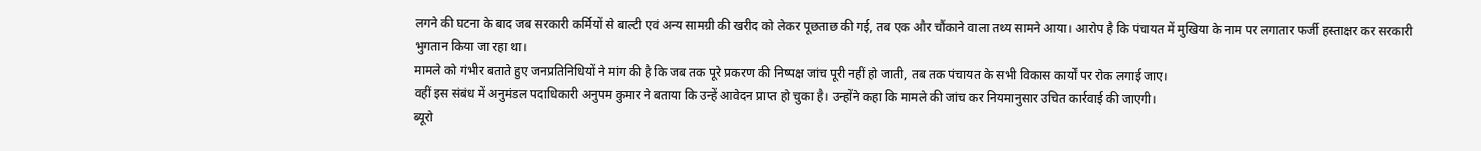लगने की घटना के बाद जब सरकारी कर्मियों से बाल्टी एवं अन्य सामग्री की खरीद को लेकर पूछताछ की गई, तब एक और चौंकाने वाला तथ्य सामने आया। आरोप है कि पंचायत में मुखिया के नाम पर लगातार फर्जी हस्ताक्षर कर सरकारी भुगतान किया जा रहा था।
मामले को गंभीर बताते हुए जनप्रतिनिधियों ने मांग की है कि जब तक पूरे प्रकरण की निष्पक्ष जांच पूरी नहीं हो जाती, तब तक पंचायत के सभी विकास कार्यों पर रोक लगाई जाए।
वहीं इस संबंध में अनुमंडल पदाधिकारी अनुपम कुमार ने बताया कि उन्हें आवेदन प्राप्त हो चुका है। उन्होंने कहा कि मामले की जांच कर नियमानुसार उचित कार्रवाई की जाएगी।
ब्यूरो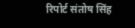रिपोर्ट संतोष सिंह